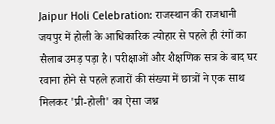Jaipur Holi Celebration: राजस्थान की राजधानी जयपुर में होली के आधिकारिक त्योहार से पहले ही रंगों का सैलाब उमड़ पड़ा है। परीक्षाओं और शैक्षणिक सत्र के बाद घर रवाना होने से पहले हजारों की संख्या में छात्रों ने एक साथ मिलकर 'प्री-होली' का ऐसा जश्न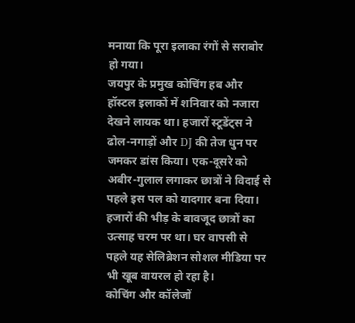मनाया कि पूरा इलाका रंगों से सराबोर हो गया।
जयपुर के प्रमुख कोचिंग हब और हॉस्टल इलाकों में शनिवार को नजारा देखने लायक था। हजारों स्टूडेंट्स ने ढोल-नगाड़ों और DJ की तेज धुन पर जमकर डांस किया। एक-दूसरे को अबीर-गुलाल लगाकर छात्रों ने विदाई से पहले इस पल को यादगार बना दिया। हजारों की भीड़ के बावजूद छात्रों का उत्साह चरम पर था। घर वापसी से पहले यह सेलिब्रेशन सोशल मीडिया पर भी खूब वायरल हो रहा है।
कोचिंग और कॉलेजों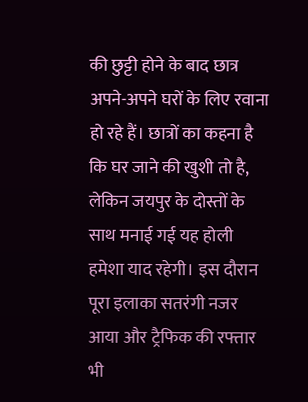की छुट्टी होने के बाद छात्र अपने-अपने घरों के लिए रवाना हो रहे हैं। छात्रों का कहना है कि घर जाने की खुशी तो है, लेकिन जयपुर के दोस्तों के साथ मनाई गई यह होली हमेशा याद रहेगी। इस दौरान पूरा इलाका सतरंगी नजर आया और ट्रैफिक की रफ्तार भी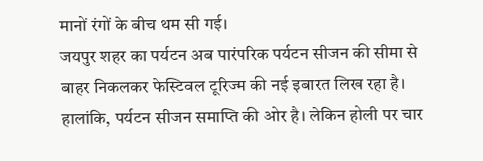मानों रंगों के बीच थम सी गई।
जयपुर शहर का पर्यटन अब पारंपरिक पर्यटन सीजन की सीमा से बाहर निकलकर फेस्टिवल टूरिज्म की नई इबारत लिख रहा है। हालांकि, पर्यटन सीजन समाप्ति की ओर है। लेकिन होली पर चार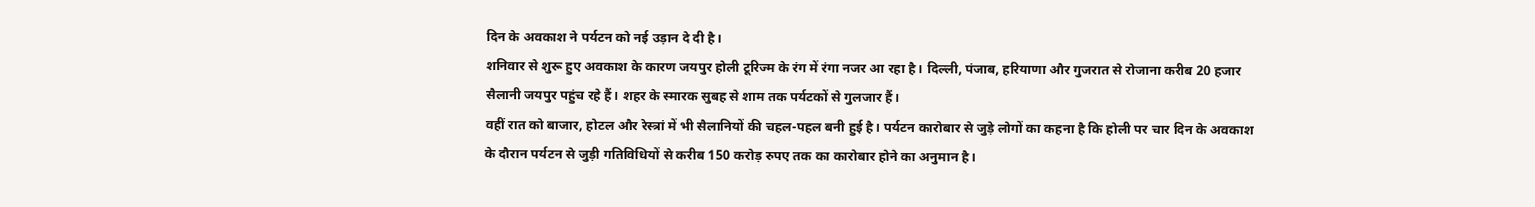दिन के अवकाश ने पर्यटन को नई उड़ान दे दी है।
शनिवार से शुरू हुए अवकाश के कारण जयपुर होली टूरिज्म के रंग में रंगा नजर आ रहा है। दिल्ली, पंजाब, हरियाणा और गुजरात से रोजाना करीब 20 हजार सैलानी जयपुर पहुंच रहे हैं। शहर के स्मारक सुबह से शाम तक पर्यटकों से गुलजार हैं।
वहीं रात को बाजार, होटल और रेस्त्रां में भी सैलानियों की चहल-पहल बनी हुई है। पर्यटन कारोबार से जुड़े लोगों का कहना है कि होली पर चार दिन के अवकाश के दौरान पर्यटन से जुड़ी गतिविधियों से करीब 150 करोड़ रुपए तक का कारोबार होने का अनुमान है।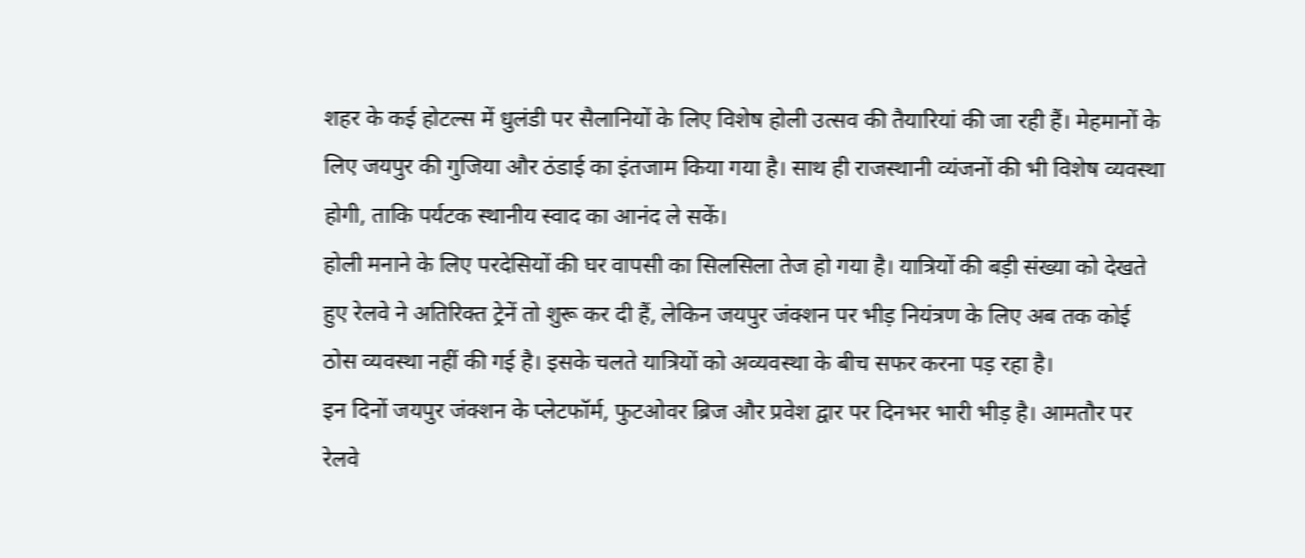शहर के कई होटल्स में धुलंडी पर सैलानियों के लिए विशेष होली उत्सव की तैयारियां की जा रही हैं। मेहमानों के लिए जयपुर की गुजिया और ठंडाई का इंतजाम किया गया है। साथ ही राजस्थानी व्यंजनों की भी विशेष व्यवस्था होगी, ताकि पर्यटक स्थानीय स्वाद का आनंद ले सकें।
होली मनाने के लिए परदेसियों की घर वापसी का सिलसिला तेज हो गया है। यात्रियों की बड़ी संख्या को देखते हुए रेलवे ने अतिरिक्त ट्रेनें तो शुरू कर दी हैं, लेकिन जयपुर जंक्शन पर भीड़ नियंत्रण के लिए अब तक कोई ठोस व्यवस्था नहीं की गई है। इसके चलते यात्रियों को अव्यवस्था के बीच सफर करना पड़ रहा है।
इन दिनों जयपुर जंक्शन के प्लेटफॉर्म, फुटओवर ब्रिज और प्रवेश द्वार पर दिनभर भारी भीड़ है। आमतौर पर रेलवे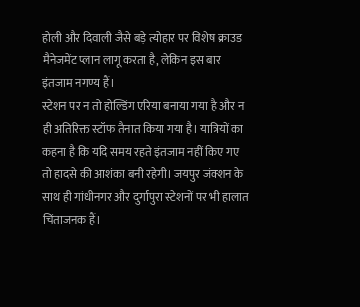होली और दिवाली जैसे बड़े त्योहार पर विशेष क्राउड मैनेजमेंट प्लान लागू करता है, लेकिन इस बार इंतजाम नगण्य हैं।
स्टेशन पर न तो होल्डिंग एरिया बनाया गया है और न ही अतिरिक्त स्टॉफ तैनात किया गया है। यात्रियों का कहना है कि यदि समय रहते इंतजाम नहीं किए गए तो हादसे की आशंका बनी रहेगी। जयपुर जंक्शन के साथ ही गांधीनगर और दुर्गापुरा स्टेशनों पर भी हालात चिंताजनक हैं।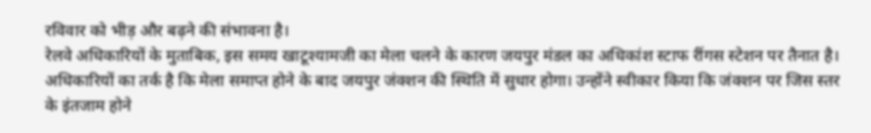रविवार को भीड़ और बढ़ने की संभावना है।
रेलवे अधिकारियों के मुताबिक, इस समय खाटूश्यामजी का मेला चलने के कारण जयपुर मंडल का अधिकांश स्टाफ रींगस स्टेशन पर तैनात है। अधिकारियों का तर्क है कि मेला समाप्त होने के बाद जयपुर जंक्शन की स्थिति में सुधार होगा। उन्होंने स्वीकार किया कि जंक्शन पर जिस स्तर के इंतजाम होने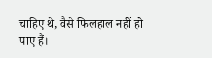चाहिए थे, वैसे फिलहाल नहीं हो पाए हैं।